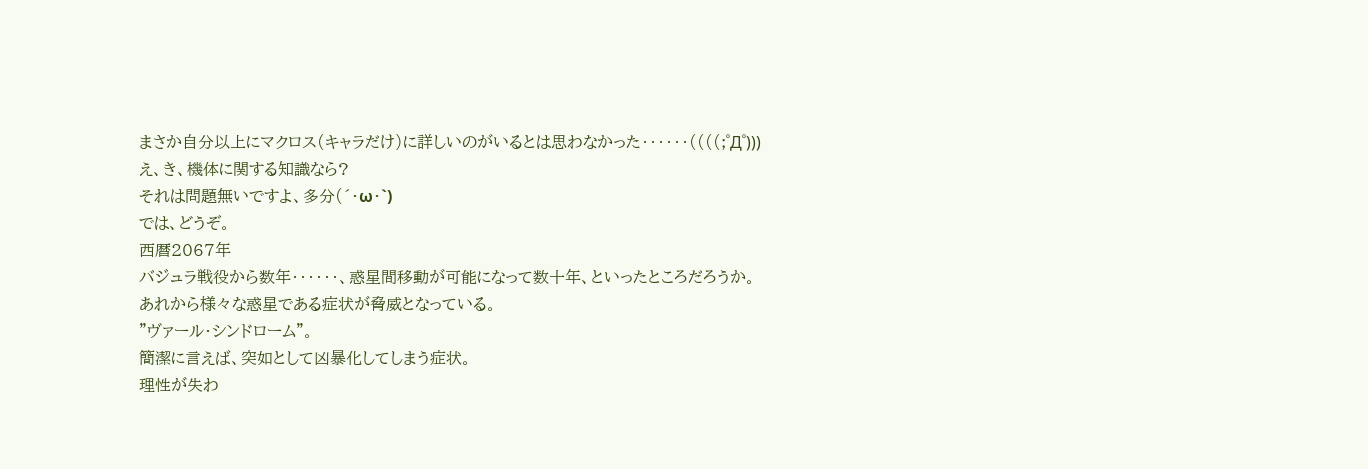まさか自分以上にマクロス(キャラだけ)に詳しいのがいるとは思わなかった‥‥‥((((;゜Д゜)))
え、き、機体に関する知識なら?
それは問題無いですよ、多分(´・ω・`)
では、どうぞ。
西暦2067年
バジュラ戦役から数年‥‥‥、惑星間移動が可能になって数十年、といったところだろうか。
あれから様々な惑星である症状が脅威となっている。
"ヴァール・シンドローム"。
簡潔に言えば、突如として凶暴化してしまう症状。
理性が失わ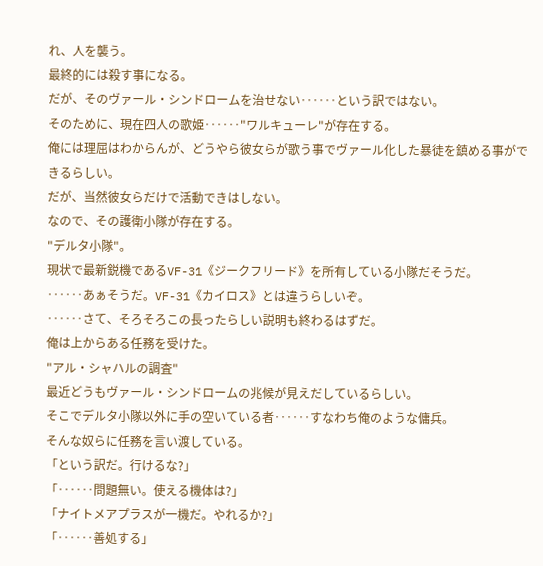れ、人を襲う。
最終的には殺す事になる。
だが、そのヴァール・シンドロームを治せない‥‥‥という訳ではない。
そのために、現在四人の歌姫‥‥‥"ワルキューレ"が存在する。
俺には理屈はわからんが、どうやら彼女らが歌う事でヴァール化した暴徒を鎮める事ができるらしい。
だが、当然彼女らだけで活動できはしない。
なので、その護衛小隊が存在する。
"デルタ小隊"。
現状で最新鋭機であるVF-31《ジークフリード》を所有している小隊だそうだ。
‥‥‥あぁそうだ。VF-31《カイロス》とは違うらしいぞ。
‥‥‥さて、そろそろこの長ったらしい説明も終わるはずだ。
俺は上からある任務を受けた。
"アル・シャハルの調査"
最近どうもヴァール・シンドロームの兆候が見えだしているらしい。
そこでデルタ小隊以外に手の空いている者‥‥‥すなわち俺のような傭兵。
そんな奴らに任務を言い渡している。
「という訳だ。行けるな?」
「‥‥‥問題無い。使える機体は?」
「ナイトメアプラスが一機だ。やれるか?」
「‥‥‥善処する」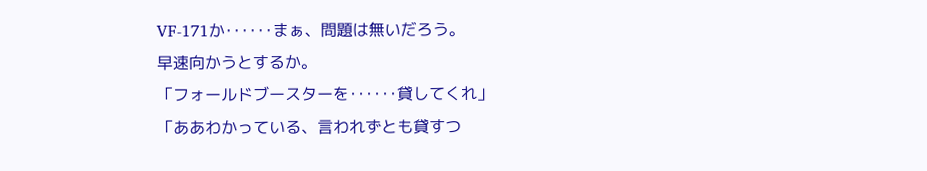VF-171か‥‥‥まぁ、問題は無いだろう。
早速向かうとするか。
「フォールドブースターを‥‥‥貸してくれ」
「ああわかっている、言われずとも貸すつ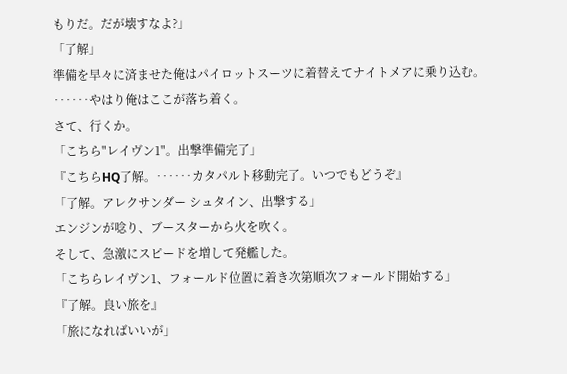もりだ。だが壊すなよ?」
「了解」
準備を早々に済ませた俺はパイロットスーツに着替えてナイトメアに乗り込む。
‥‥‥やはり俺はここが落ち着く。
さて、行くか。
「こちら"レイヴン1"。出撃準備完了」
『こちらHQ了解。‥‥‥カタパルト移動完了。いつでもどうぞ』
「了解。アレクサンダー シュタイン、出撃する」
エンジンが唸り、ブースターから火を吹く。
そして、急激にスピードを増して発艦した。
「こちらレイヴン1、フォールド位置に着き次第順次フォールド開始する」
『了解。良い旅を』
「旅になればいいが」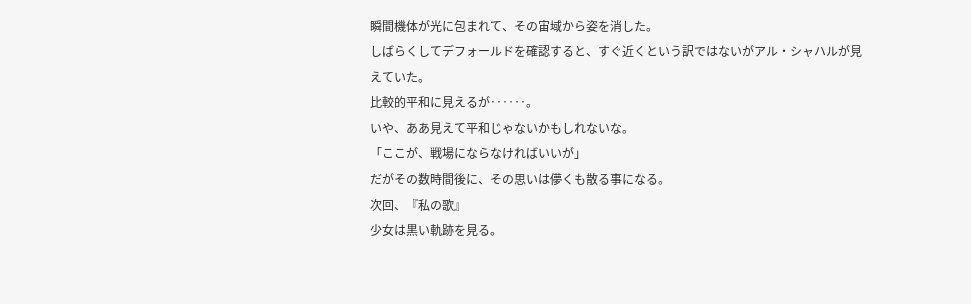瞬間機体が光に包まれて、その宙域から姿を消した。
しばらくしてデフォールドを確認すると、すぐ近くという訳ではないがアル・シャハルが見えていた。
比較的平和に見えるが‥‥‥。
いや、ああ見えて平和じゃないかもしれないな。
「ここが、戦場にならなければいいが」
だがその数時間後に、その思いは儚くも散る事になる。
次回、『私の歌』
少女は黒い軌跡を見る。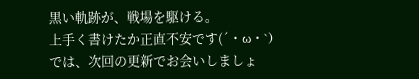黒い軌跡が、戦場を駆ける。
上手く書けたか正直不安です(´・ω・`)
では、次回の更新でお会いしましょ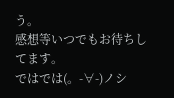う。
感想等いつでもお待ちしてます。
ではでは(。-∀-)ノシ